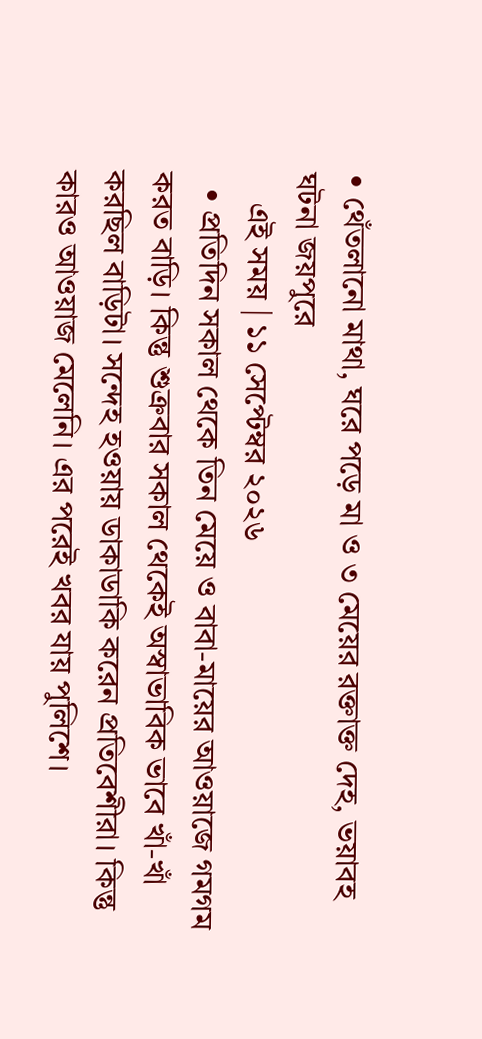• থেঁতলানো মাথা, ঘরে পড়ে মা ও ৩ মেয়ের রক্তাক্ত দেহ, ভয়াবহ ঘটনা জয়পুরে
    এই সময় | ১১ সেপ্টেম্বর ২০২৬
  • প্রতিদিন সকাল থেকে তিন মেয়ে ও বাবা-মায়ের আওয়াজে গমগম করত বাড়ি। কিন্তু শুক্রবার সকাল থেকেই অস্বাভাবিক ভাবে খাঁ-খাঁ করছিল বাড়িটা। সন্দেহ হওয়ায় ডাকাডাকি করেন প্রতিবেশীরা। কিন্তু কারও আওয়াজ মেলেনি। এর পরেই খবর যায় পুলিশে।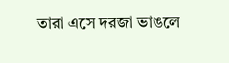তারা এসে দরজা ভাঙলে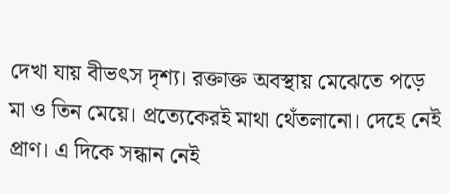দেখা যায় বীভৎস দৃশ্য। রক্তাক্ত অবস্থায় মেঝেতে পড়ে মা ও তিন মেয়ে। প্রত্যেকেরই মাথা থেঁতলানো। দেহে নেই প্রাণ। এ দিকে সন্ধান নেই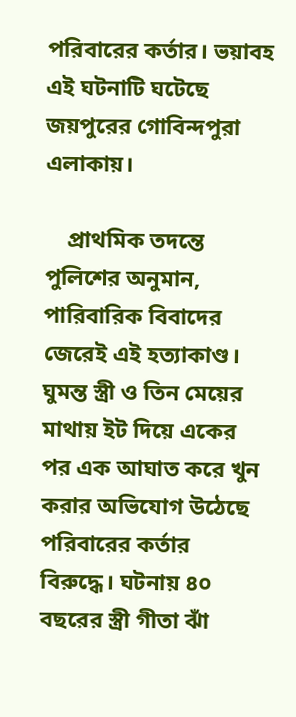পরিবারের কর্তার। ভয়াবহ এই ঘটনাটি ঘটেছে জয়পুরের গোবিন্দপুরা এলাকায়।

    প্রাথমিক তদন্তে পুলিশের অনুমান, পারিবারিক বিবাদের জেরেই এই হত্যাকাণ্ড। ঘুমন্ত স্ত্রী ও তিন মেয়ের মাথায় ইট দিয়ে একের পর এক আঘাত করে খুন করার অভিযোগ উঠেছে পরিবারের কর্তার বিরুদ্ধে। ঘটনায় ৪০ বছরের স্ত্রী গীতা ঝাঁ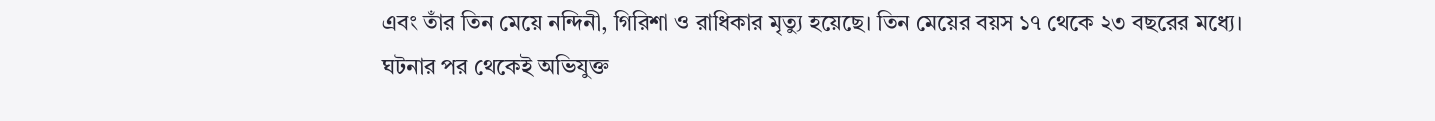এবং তাঁর তিন মেয়ে নন্দিনী, গিরিশা ও রাধিকার মৃত্যু হয়েছে। তিন মেয়ের বয়স ১৭ থেকে ২৩ বছরের মধ্যে। ঘটনার পর থেকেই অভিযুক্ত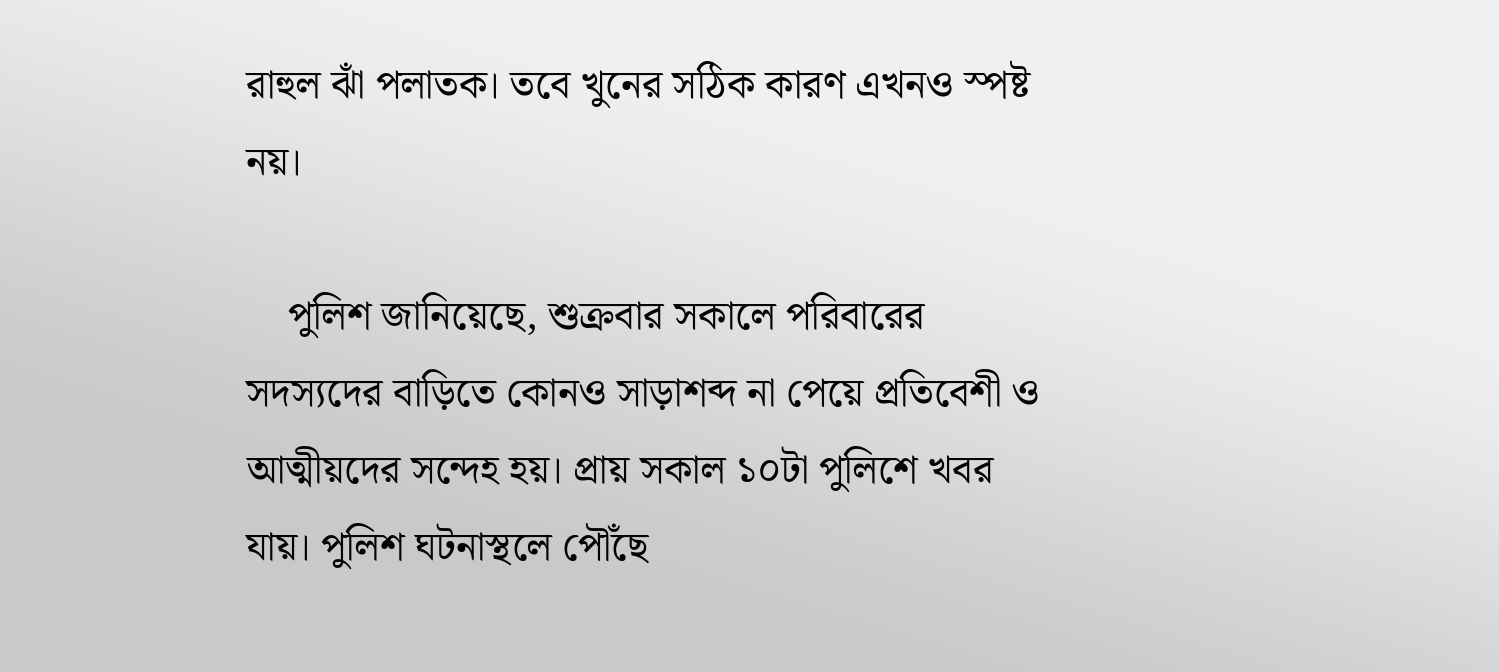রাহুল ঝাঁ পলাতক। তবে খুনের সঠিক কারণ এখনও স্পষ্ট নয়।

    পুলিশ জানিয়েছে, শুক্রবার সকালে পরিবারের সদস্যদের বাড়িতে কোনও সাড়াশব্দ না পেয়ে প্রতিবেশী ও আত্মীয়দের সন্দেহ হয়। প্রায় সকাল ১০টা পুলিশে খবর যায়। পুলিশ ঘটনাস্থলে পৌঁছে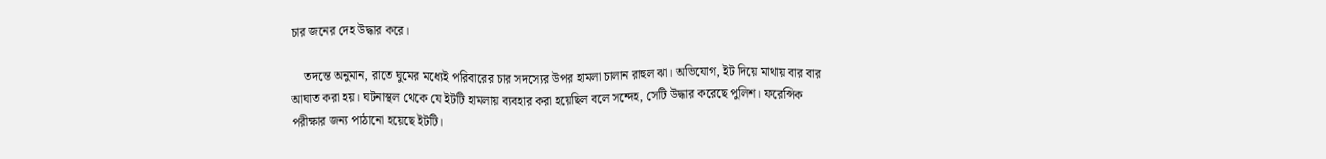চার জনের দেহ উদ্ধার করে।

    তদন্তে অনুমান, রাতে ঘুমের মধ্যেই পরিবারের চার সদস্যের উপর হামলা চালান রাহুল ঝা। অভিযোগ, ইট দিয়ে মাথায় বার বার আঘাত করা হয়। ঘটনাস্থল থেকে যে ইটটি হামলায় ব্যবহার করা হয়েছিল বলে সন্দেহ, সেটি উদ্ধার করেছে পুলিশ। ফরেন্সিক পরীক্ষার জন্য পাঠানো হয়েছে ইটটি।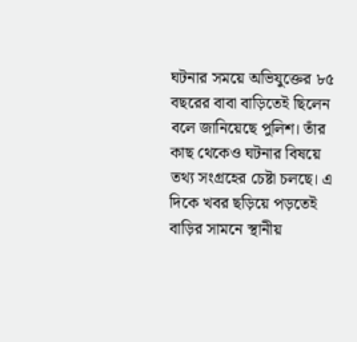ঘটনার সময়ে অভিযুক্তের ৮৫ বছরের বাবা বাড়িতেই ছিলেন বলে জানিয়েছে পুলিশ। তাঁর কাছ থেকেও ঘটনার বিষয়ে তথ্য সংগ্রহের চেষ্টা চলছে। এ দিকে খবর ছড়িয়ে পড়তেই বাড়ির সামনে স্থানীয়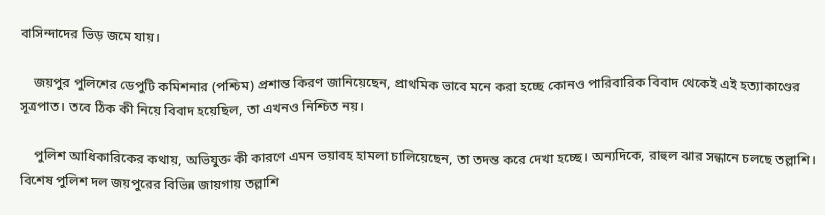বাসিন্দাদের ভিড় জমে যায়।

    জয়পুর পুলিশের ডেপুটি কমিশনার (পশ্চিম) প্রশান্ত কিরণ জানিয়েছেন, প্রাথমিক ভাবে মনে করা হচ্ছে কোনও পারিবারিক বিবাদ থেকেই এই হত্যাকাণ্ডের সূত্রপাত। তবে ঠিক কী নিয়ে বিবাদ হয়েছিল, তা এখনও নিশ্চিত নয়।

    পুলিশ আধিকারিকের কথায়, অভিযুক্ত কী কারণে এমন ভয়াবহ হামলা চালিয়েছেন, তা তদন্ত করে দেখা হচ্ছে। অন্যদিকে, রাহুল ঝার সন্ধানে চলছে তল্লাশি। বিশেষ পুলিশ দল জয়পুরের বিভিন্ন জায়গায় তল্লাশি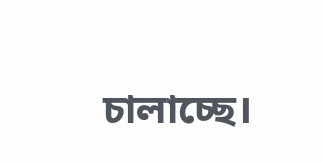চালাচ্ছে।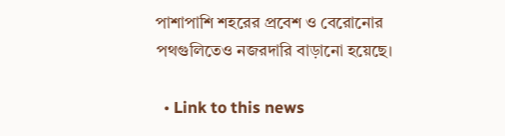পাশাপাশি শহরের প্রবেশ ও বেরোনোর পথগুলিতেও নজরদারি বাড়ানো হয়েছে।

  • Link to this news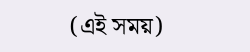(এই সময়)